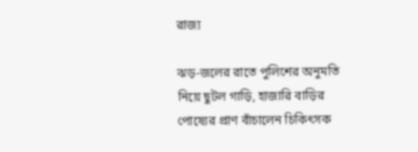রাজ্য

ঝড়-জলের রাতে পুলিশের অনুমতি নিয়ে ছুটল গাড়ি, হাজারি বাড়ির পোষ্যের প্রাণ বাঁচালেন চিকিত্‍সক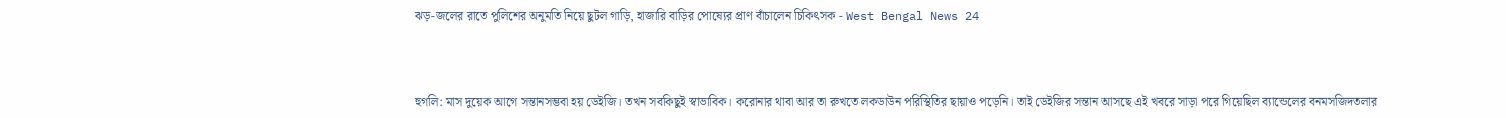ঝড়-জলের রাতে পুলিশের অনুমতি নিয়ে ছুটল গাড়ি, হাজারি বাড়ির পোষ্যের প্রাণ বাঁচালেন চিকিত্‍সক - West Bengal News 24



হুগলি: মাস দুয়েক আগে সন্তানসম্ভবা হয় ডেইজি। তখন সবকিছুই স্বাভাবিক। করোনার থাবা আর তা রুখতে লকডাউন পরিস্থিতির ছায়াও পড়েনি। তাই ডেইজির সন্তান আসছে এই খবরে সাড়া পরে গিয়েছিল ব্যান্ডেলের বনমসজিদতলার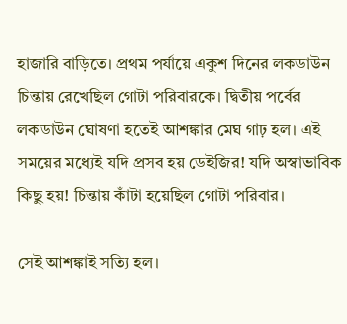হাজারি বাড়িতে। প্রথম পর্যায়ে একুশ দিনের লকডাউন চিন্তায় রেখেছিল গোটা পরিবারকে। দ্বিতীয় পর্বের লকডাউন ঘোষণা হতেই আশঙ্কার মেঘ গাঢ় হল। এই সময়ের মধ্যেই যদি প্রসব হয় ডেইজির! যদি অস্বাভাবিক কিছু হয়! চিন্তায় কাঁটা হয়েছিল গোটা পরিবার।

সেই আশঙ্কাই সত্যি হল।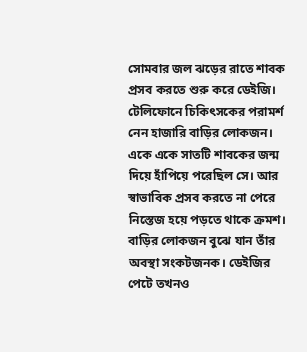সোমবার জল ঝড়ের রাতে শাবক প্রসব করতে শুরু করে ডেইজি। টেলিফোনে চিকিত্‍সকের পরামর্শ নেন হাজারি বাড়ির লোকজন। একে একে সাতটি শাবকের জন্ম দিয়ে হাঁপিয়ে পরেছিল সে। আর স্বাভাবিক প্রসব করতে না পেরে নিস্তেজ হয়ে পড়তে থাকে ক্রমশ। বাড়ির লোকজন বুঝে যান তাঁর অবস্থা সংকটজনক। ডেইজির পেটে তখনও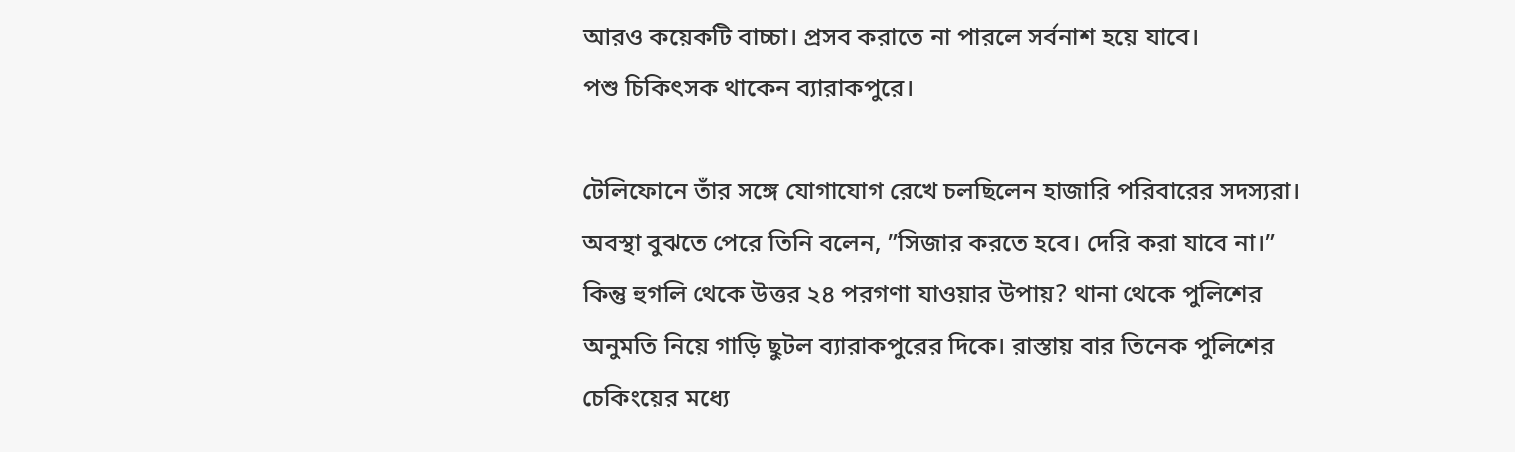আরও কয়েকটি বাচ্চা। প্রসব করাতে না পারলে সর্বনাশ হয়ে যাবে।
পশু চিকিত্‍সক থাকেন ব্যারাকপুরে।

টেলিফোনে তাঁর সঙ্গে যোগাযোগ রেখে চলছিলেন হাজারি পরিবারের সদস্যরা। অবস্থা বুঝতে পেরে তিনি বলেন, ”সিজার করতে হবে। দেরি করা যাবে না।” কিন্তু হুগলি থেকে উত্তর ২৪ পরগণা যাওয়ার উপায়? থানা থেকে পুলিশের অনুমতি নিয়ে গাড়ি ছুটল ব্যারাকপুরের দিকে। রাস্তায় বার তিনেক পুলিশের চেকিংয়ের মধ্যে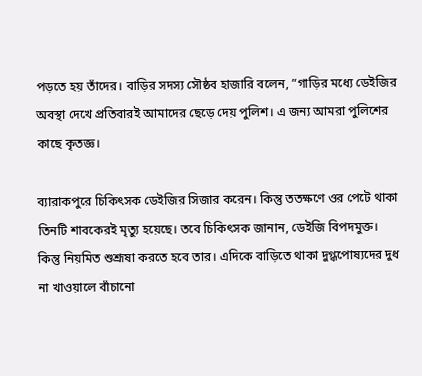পড়তে হয় তাঁদের। বাড়ির সদস্য সৌষ্ঠব হাজারি বলেন, ”গাড়ির মধ্যে ডেইজির অবস্থা দেখে প্রতিবারই আমাদের ছেড়ে দেয় পুলিশ। এ জন্য আমরা পুলিশের কাছে কৃতজ্ঞ।

ব্যারাকপুরে চিকিত্‍সক ডেইজির সিজার করেন। কিন্তু ততক্ষণে ওর পেটে থাকা তিনটি শাবকেরই মৃত্যু হয়েছে। তবে চিকিত্‍সক জানান, ডেইজি বিপদমুক্ত। কিন্তু নিয়মিত শুশ্রূষা করতে হবে তার। এদিকে বাড়িতে থাকা দুগ্ধপোষ্যদের দুধ না খাওয়ালে বাঁচানো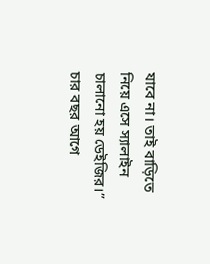যাবে না। তাই বাড়িতে নিয়ে এসে স্যালাইন চালানো হয় ডেইজির।” চার বছর আগে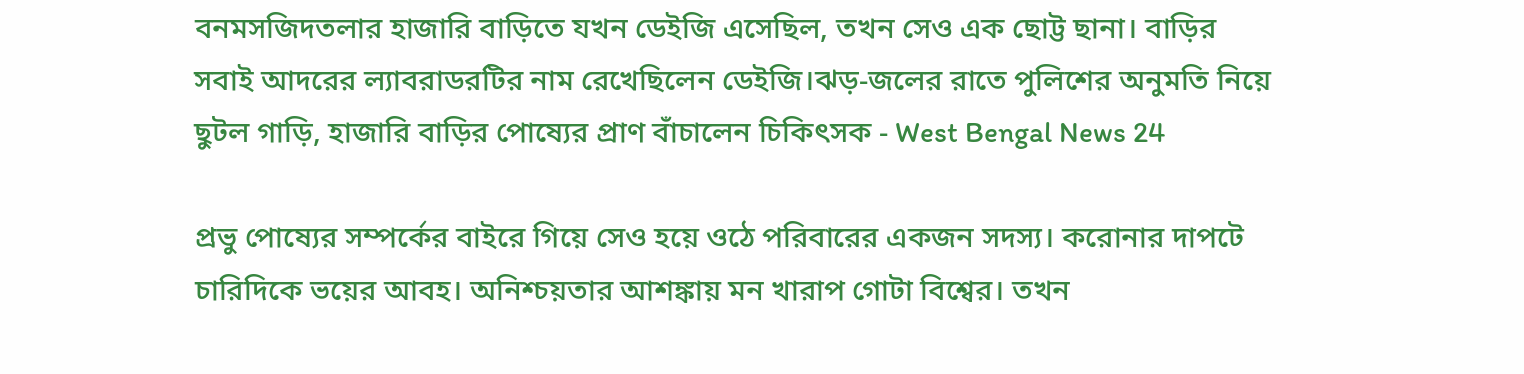বনমসজিদতলার হাজারি বাড়িতে যখন ডেইজি এসেছিল, তখন সেও এক ছোট্ট ছানা। বাড়ির সবাই আদরের ল্যাবরাডরটির নাম রেখেছিলেন ডেইজি।ঝড়-জলের রাতে পুলিশের অনুমতি নিয়ে ছুটল গাড়ি, হাজারি বাড়ির পোষ্যের প্রাণ বাঁচালেন চিকিত্‍সক - West Bengal News 24

প্রভু পোষ্যের সম্পর্কের বাইরে গিয়ে সেও হয়ে ওঠে পরিবারের একজন সদস্য। করোনার দাপটে চারিদিকে ভয়ের আবহ। অনিশ্চয়তার আশঙ্কায় মন খারাপ গোটা বিশ্বের। তখন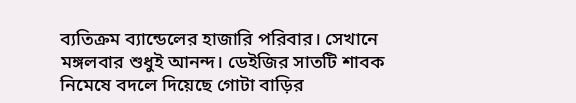ব্যতিক্রম ব্যান্ডেলের হাজারি পরিবার। সেখানে মঙ্গলবার শুধুই আনন্দ। ডেইজির সাতটি শাবক নিমেষে বদলে দিয়েছে গোটা বাড়ির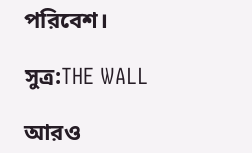পরিবেশ।

সুত্র:THE WALL

আরও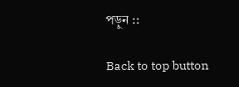পড়ুন ::

Back to top button